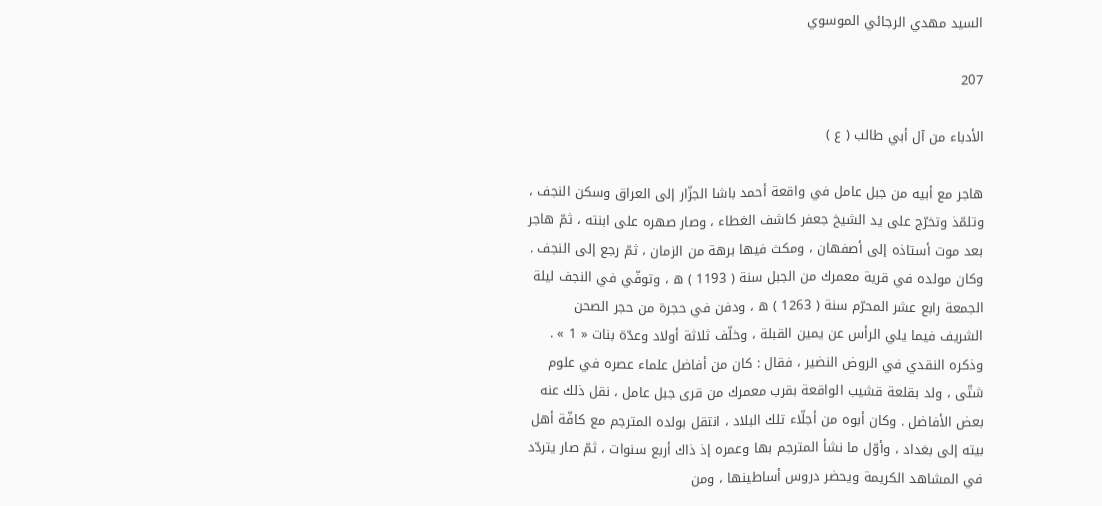السيد مهدي الرجائي الموسوي

207

الأدباء من آل أبي طالب ( ع )

هاجر مع أبيه من جبل عامل في واقعة أحمد باشا الجزّار إلى العراق وسكن النجف ، وتلمّذ وتخرّج على يد الشيخ جعفر كاشف الغطاء ، وصار صهره على ابنته ، ثمّ هاجر بعد موت أستاذه إلى أصفهان ، ومكث فيها برهة من الزمان ، ثمّ رجع إلى النجف . وكان مولده في قرية معمرك من الجبل سنة ( 1193 ) ه ، وتوفّي في النجف ليلة الجمعة رابع عشر المحرّم سنة ( 1263 ) ه ، ودفن في حجرة من حجر الصحن الشريف فيما يلي الرأس عن يمين القبلة ، وخلّف ثلاثة أولاد وعدّة بنات « 1 » . وذكره النقدي في الروض النضير ، فقال : كان من أفاضل علماء عصره في علوم شتّى ، ولد بقلعة قشيب الواقعة بقرب معمرك من قرى جبل عامل ، نقل ذلك عنه بعض الأفاضل . وكان أبوه من أجلّاء تلك البلاد ، انتقل بولده المترجم مع كافّة أهل بيته إلى بغداد ، وأوّل ما نشأ المترجم بها وعمره إذ ذاك أربع سنوات ، ثمّ صار يتردّد في المشاهد الكريمة ويحضر دروس أساطينها ، ومن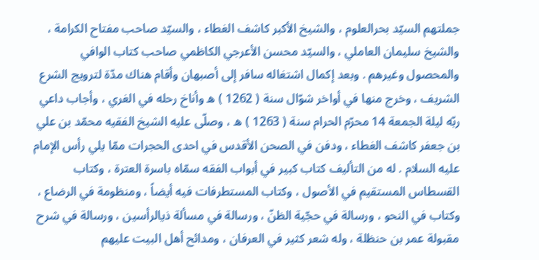جملتهم السيّد بحرالعلوم ، والشيخ الأكبر كاشف الغطاء ، والسيّد صاحب مفتاح الكرامة ، والشيخ سليمان العاملي ، والسيّد محسن الأعرجي الكاظمي صاحب كتاب الوافي والمحصول وغيرهم . وبعد إكمال اشتغاله سافر إلى أصبهان وأقام هناك مدّة لترويج الشرع الشريف ، وخرج منها في أواخر شوّال سنة ( 1262 ) ه وأناخ رحله في الغري ، وأجاب داعي ربّه ليلة الجمعة 14 محرّم الحرام سنة ( 1263 ) ه ، وصلّى عليه الشيخ الفقيه محمّد بن علي بن جعفر كاشف الغطاء ، ودفن في الصحن الأقدس في احدى الحجرات ممّا يلي رأس الإمام عليه السلام . له من التأليف كتاب كبير في أبواب الفقه سمّاه باسرة العترة ، وكتاب القسطاس المستقيم في الأصول ، وكتاب المستطرفات فيه أيضاً ، ومنظومة في الرضاع ، وكتاب في النحو ، ورسالة في حجّية الظنّ ، ورسالة في مسألة ذيالرأسين ، ورسالة في شرح مقبولة عمر بن حنظلة ، وله شعر كثير في العرفان ، ومدائح أهل البيت عليهم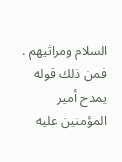السلام ومراثيهم . فمن ذلك قوله يمدح أمير المؤمنين عليه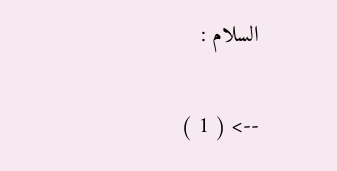السلام :

--> ( 1 )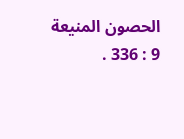الحصون المنيعة 9 : 336 .